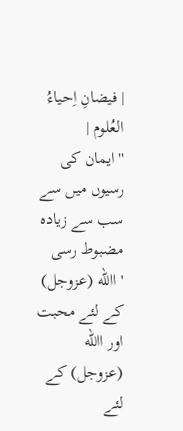| فیضانِ اِحیاءُ العُلوم |
''ایمان کی رسیوں میں سے سب سے زیادہ مضبوط رسی 'االله (عزوجل) کے لئے محبت اور االله (عزوجل) کے لئے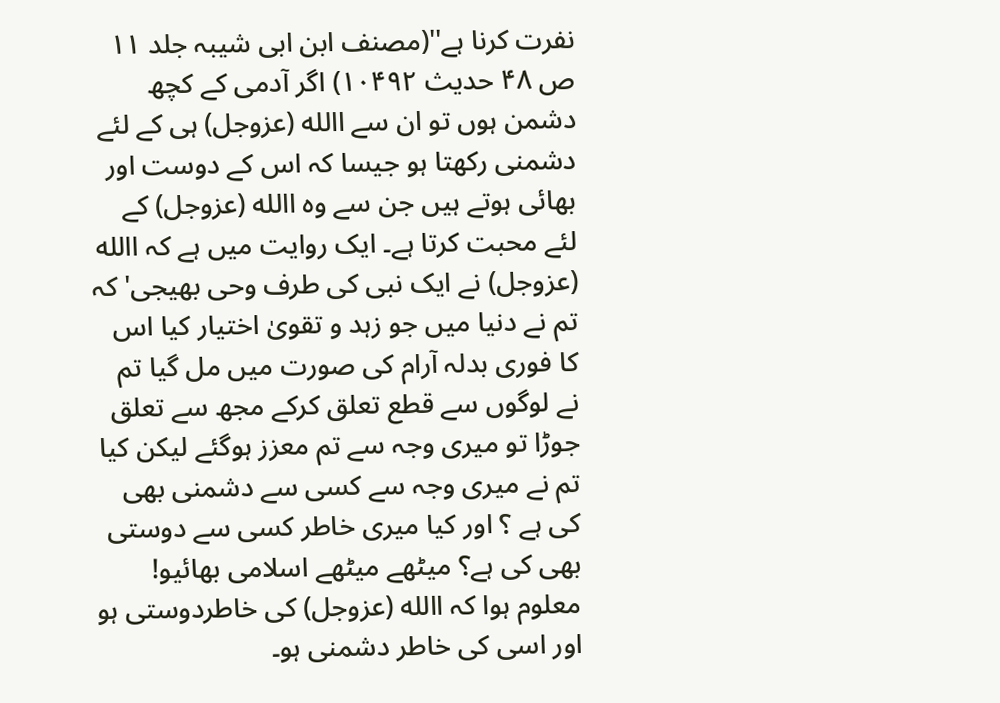نفرت کرنا ہے''(مصنف ابن ابی شیبہ جلد ۱۱ ص ۴۸ حدیث ۱۰۴۹۲) اگر آدمی کے کچھ دشمن ہوں تو ان سے االله (عزوجل) ہی کے لئے دشمنی رکھتا ہو جیسا کہ اس کے دوست اور بھائی ہوتے ہیں جن سے وہ االله (عزوجل) کے لئے محبت کرتا ہے۔ ایک روایت میں ہے کہ االله (عزوجل) نے ایک نبی کی طرف وحی بھیجی' کہ تم نے دنیا میں جو زہد و تقویٰ اختیار کیا اس کا فوری بدلہ آرام کی صورت میں مل گیا تم نے لوگوں سے قطع تعلق کرکے مجھ سے تعلق جوڑا تو میری وجہ سے تم معزز ہوگئے لیکن کیا تم نے میری وجہ سے کسی سے دشمنی بھی کی ہے ؟ اور کیا میری خاطر کسی سے دوستی بھی کی ہے؟ میٹھے میٹھے اسلامی بھائیو! معلوم ہوا کہ االله (عزوجل) کی خاطردوستی ہو اور اسی کی خاطر دشمنی ہو۔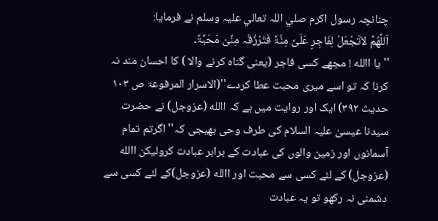چنانچہ رسول اکرم صلي اللہ تعالي عليہ وسلم نے فرمایا:
اَللَّھُمَّ لاَتَجْعَلْ لِفَاجِرٍ عَلَیَّ مِنَّۃً فَتَرْزُقَہ مِنِّیْ مَحَبَّۃً۔
''یا االله ! مجھے کسی فاجر (یعنی گناہ کرنے والا ) کا احسان مند نہ کرنا کہ تو اسے میری محبت عطا کردے''(الاسرار المرفوعۃ ص ۱۰۳ حدیث ۳۹۲) ایک اور روایت میں ہے کہ االله (عزوجل) نے حضرت سیدنا عیسیٰ علیہ السلام کی طرف وحی بھیجی کہ'' اگرتم تمام آسمانوں اور زمین والوں کی عبادت کے برابر عبادت کرولیکن االله (عزوجل) کے لئے کسی سے محبت اور االله (عزوجل)کے لئے کسی سے دشمنی نہ رکھو تو یہ عبادت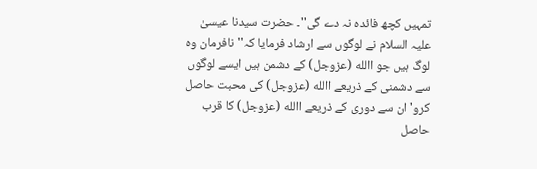تمہیں کچھ فائدہ نہ دے گی''۔ حضرت سیدنا عیسیٰ علیہ السلام نے لوگوں سے ارشاد فرمایا کہ'' نافرمان وہ لوگ ہیں جو االله (عزوجل) کے دشمن ہیں ایسے لوگوں سے دشمنی کے ذریعے االله (عزوجل) کی محبت حاصل کرو' ان سے دوری کے ذریعے االله (عزوجل) کا قرب حاصل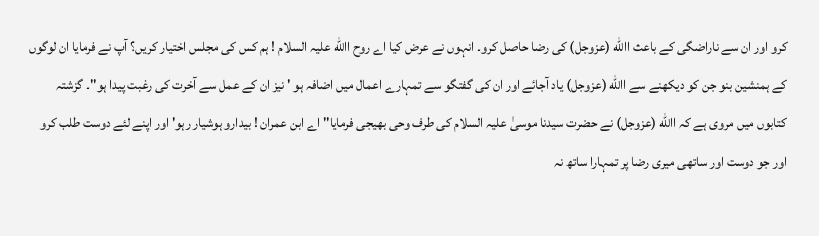کرو اور ان سے ناراضگی کے باعث االله (عزوجل) کی رضا حاصل کرو۔ انہوں نے عرض کیا اے روح االله علیہ السلام ! ہم کس کی مجلس اختیار کریں؟ آپ نے فرمایا ان لوگوں کے ہمنشین بنو جن کو دیکھنے سے االله (عزوجل) یاد آجائے اور ان کی گفتگو سے تمہارے اعمال میں اضافہ ہو ' نیز ان کے عمل سے آخرت کی رغبت پیدا ہو''۔ گزشتہ کتابوں میں مروی ہے کہ االله (عزوجل) نے حضرت سیدنا موسیٰ علیہ السلام کی طرف وحی بھیجی فرمایا'' اے ابن عمران ! بیدارو ہوشیار رہو' اور اپنے لئے دوست طلب کرو اور جو دوست اور ساتھی میری رضا پر تمہارا ساتھ نہ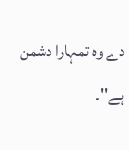دے وہ تمہارا دشمن ہے''۔